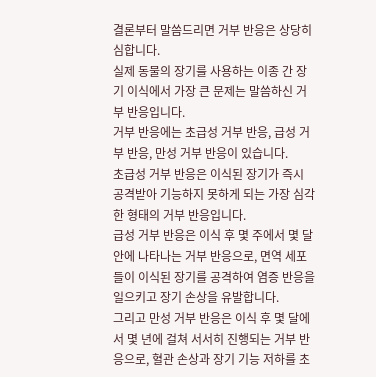결론부터 말씀드리면 거부 반응은 상당히 심합니다.
실제 동물의 장기를 사용하는 이종 간 장기 이식에서 가장 큰 문제는 말씀하신 거부 반응입니다.
거부 반응에는 초급성 거부 반응, 급성 거부 반응, 만성 거부 반응이 있습니다.
초급성 거부 반응은 이식된 장기가 즉시 공격받아 기능하지 못하게 되는 가장 심각한 형태의 거부 반응입니다.
급성 거부 반응은 이식 후 몇 주에서 몇 달 안에 나타나는 거부 반응으로, 면역 세포들이 이식된 장기를 공격하여 염증 반응을 일으키고 장기 손상을 유발합니다.
그리고 만성 거부 반응은 이식 후 몇 달에서 몇 년에 걸쳐 서서히 진행되는 거부 반응으로, 혈관 손상과 장기 기능 저하를 초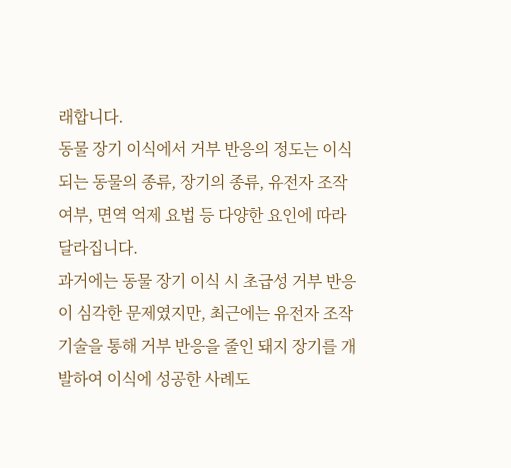래합니다.
동물 장기 이식에서 거부 반응의 정도는 이식되는 동물의 종류, 장기의 종류, 유전자 조작 여부, 면역 억제 요법 등 다양한 요인에 따라 달라집니다.
과거에는 동물 장기 이식 시 초급성 거부 반응이 심각한 문제였지만, 최근에는 유전자 조작 기술을 통해 거부 반응을 줄인 돼지 장기를 개발하여 이식에 성공한 사례도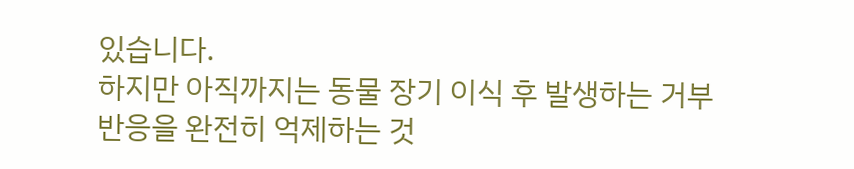있습니다.
하지만 아직까지는 동물 장기 이식 후 발생하는 거부 반응을 완전히 억제하는 것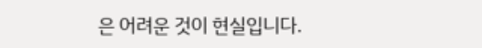은 어려운 것이 현실입니다.